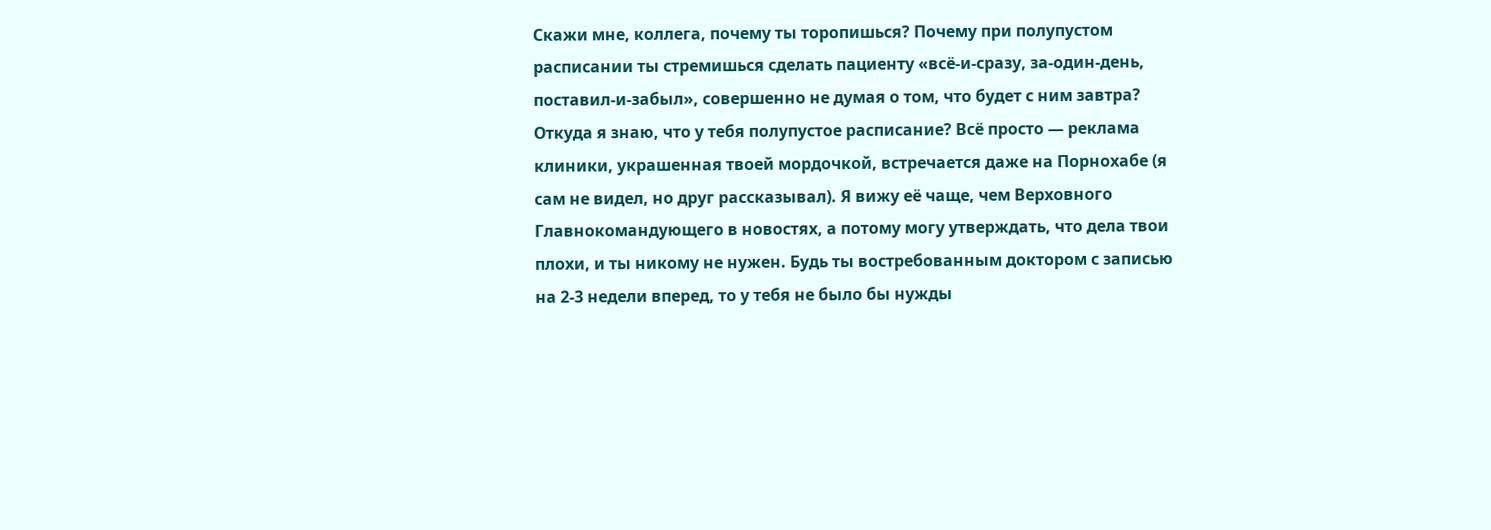Скажи мне, коллега, почему ты торопишься? Почему при полупустом расписании ты стремишься сделать пациенту «всё-и-сразу, за-один-день, поставил-и-забыл», совершенно не думая о том, что будет с ним завтра?
Откуда я знаю, что у тебя полупустое расписание? Всё просто — реклама клиники, украшенная твоей мордочкой, встречается даже на Порнохабе (я сам не видел, но друг рассказывал). Я вижу её чаще, чем Верховного Главнокомандующего в новостях, а потому могу утверждать, что дела твои плохи, и ты никому не нужен. Будь ты востребованным доктором с записью на 2-3 недели вперед, то у тебя не было бы нужды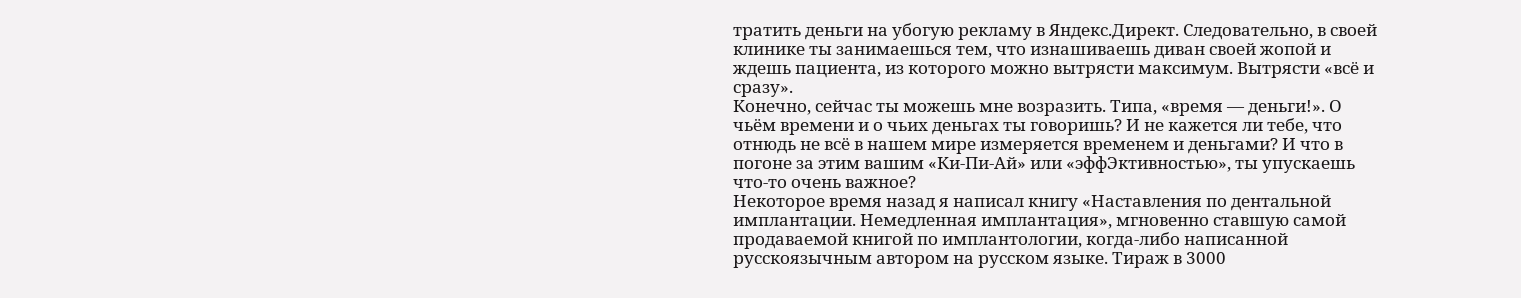тратить деньги на убогую рекламу в Яндекс.Директ. Следовательно, в своей клинике ты занимаешься тем, что изнашиваешь диван своей жопой и ждешь пациента, из которого можно вытрясти максимум. Вытрясти «всё и сразу».
Конечно, сейчас ты можешь мне возразить. Типа, «время — деньги!». О чьём времени и о чьих деньгах ты говоришь? И не кажется ли тебе, что отнюдь не всё в нашем мире измеряется временем и деньгами? И что в погоне за этим вашим «Ки-Пи-Ай» или «эффЭктивностью», ты упускаешь что-то очень важное?
Некоторое время назад я написал книгу «Наставления по дентальной имплантации. Немедленная имплантация», мгновенно ставшую самой продаваемой книгой по имплантологии, когда-либо написанной русскоязычным автором на русском языке. Тираж в 3000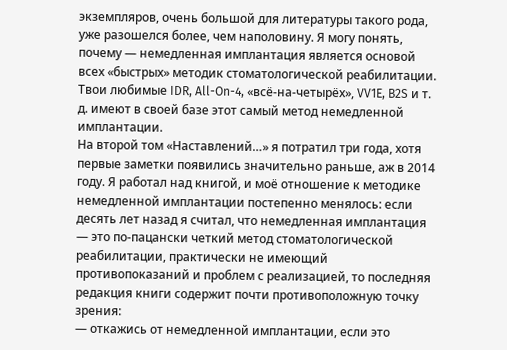экземпляров, очень большой для литературы такого рода, уже разошелся более, чем наполовину. Я могу понять, почему — немедленная имплантация является основой всех «быстрых» методик стоматологической реабилитации. Твои любимые IDR, All-On-4, «всё-на-четырёх», VV1E, B2S и т. д. имеют в своей базе этот самый метод немедленной имплантации.
На второй том «Наставлений…» я потратил три года, хотя первые заметки появились значительно раньше, аж в 2014 году. Я работал над книгой, и моё отношение к методике немедленной имплантации постепенно менялось: если десять лет назад я считал, что немедленная имплантация — это по-пацански четкий метод стоматологической реабилитации, практически не имеющий противопоказаний и проблем с реализацией, то последняя редакция книги содержит почти противоположную точку зрения:
— откажись от немедленной имплантации, если это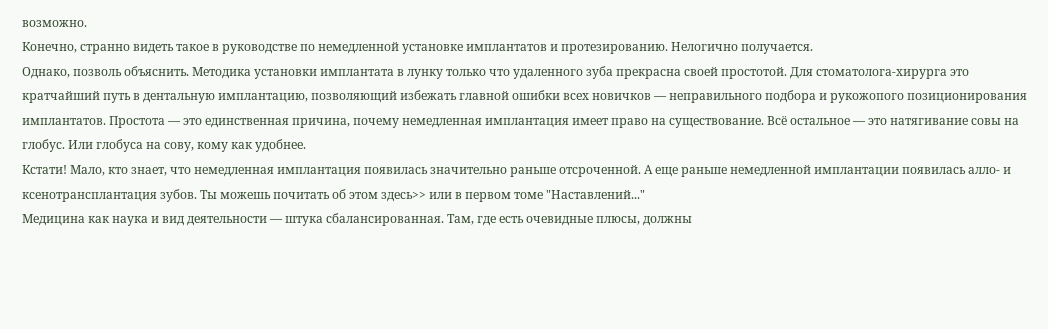возможно.
Конечно, странно видеть такое в руководстве по немедленной установке имплантатов и протезированию. Нелогично получается.
Однако, позволь объяснить. Методика установки имплантата в лунку только что удаленного зуба прекрасна своей простотой. Для стоматолога-хирурга это кратчайший путь в дентальную имплантацию, позволяющий избежать главной ошибки всех новичков — неправильного подбора и рукожопого позиционирования имплантатов. Простота — это единственная причина, почему немедленная имплантация имеет право на существование. Всё остальное — это натягивание совы на глобус. Или глобуса на сову, кому как удобнее.
Кстати! Мало, кто знает, что немедленная имплантация появилась значительно раньше отсроченной. А еще раньше немедленной имплантации появилась алло- и ксенотрансплантация зубов. Ты можешь почитать об этом здесь>> или в первом томе "Наставлений..."
Медицина как наука и вид деятельности — штука сбалансированная. Там, где есть очевидные плюсы, должны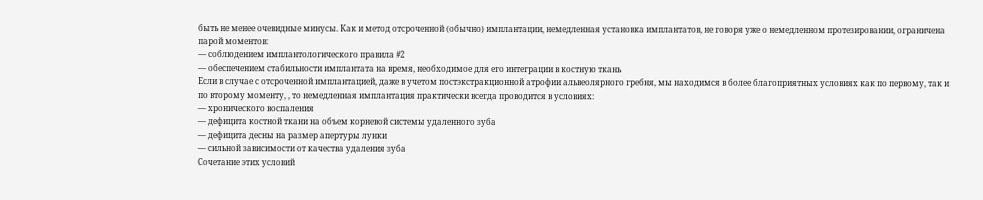быть не менее очевидные минусы. Как и метод отсроченной (обычно) имплантации, немедленная установка имплантатов, не говоря уже о немедленном протезировании, ограничена парой моментов:
— соблюдением имплантологического правила #2
— обеспечением стабильности имплантата на время, необходимое для его интеграции в костную ткань
Если в случае с отсроченной имплантацией, даже в учетом постэкстракционной атрофии альвеолярного гребня, мы находимся в более благоприятных условиях как по первому, так и по второму моменту, , то немедленная имплантация практически всегда проводится в условиях:
— хронического воспаления
— дефицита костной ткани на объем корневой системы удаленного зуба
— дефицита десны на размер апертуры лунки
— сильной зависимости от качества удаления зуба
Сочетание этих условий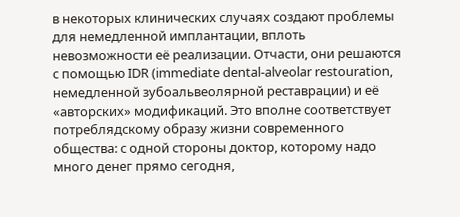в некоторых клинических случаях создают проблемы для немедленной имплантации, вплоть невозможности её реализации. Отчасти, они решаются с помощью IDR (immediate dental-alveolar restouration, немедленной зубоальвеолярной реставрации) и её «авторских» модификаций. Это вполне соответствует потреблядскому образу жизни современного общества: с одной стороны доктор, которому надо много денег прямо сегодня,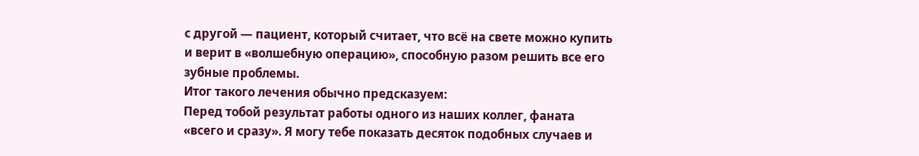с другой — пациент, который считает, что всё на свете можно купить и верит в «волшебную операцию», способную разом решить все его зубные проблемы.
Итог такого лечения обычно предсказуем:
Перед тобой результат работы одного из наших коллег, фаната «всего и сразу». Я могу тебе показать десяток подобных случаев и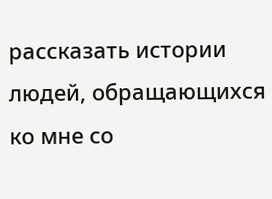рассказать истории людей, обращающихся ко мне со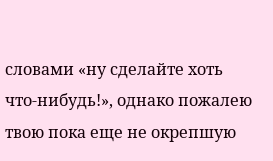словами «ну сделайте хоть что-нибудь!», однако пожалею твою пока еще не окрепшую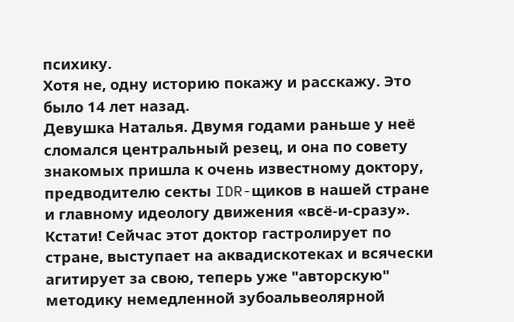психику.
Хотя не, одну историю покажу и расскажу. Это было 14 лет назад.
Девушка Наталья. Двумя годами раньше у неё сломался центральный резец, и она по совету знакомых пришла к очень известному доктору, предводителю секты IDR-щиков в нашей стране и главному идеологу движения «всё-и-сразу».
Кстати! Сейчас этот доктор гастролирует по стране, выступает на аквадискотеках и всячески агитирует за свою, теперь уже "авторскую" методику немедленной зубоальвеолярной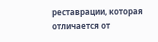реставрации, которая отличается от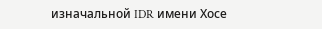изначальной IDR имени Хосе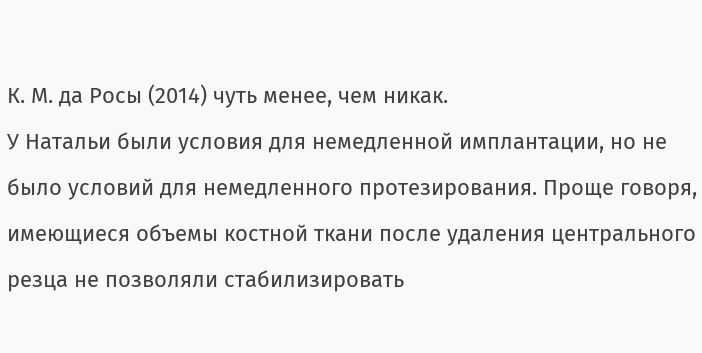К. М. да Росы (2014) чуть менее, чем никак.
У Натальи были условия для немедленной имплантации, но не было условий для немедленного протезирования. Проще говоря, имеющиеся объемы костной ткани после удаления центрального резца не позволяли стабилизировать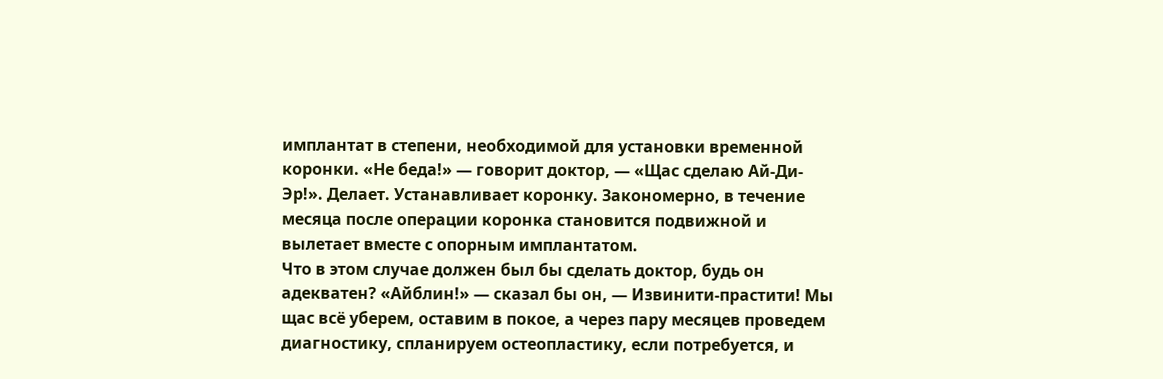имплантат в степени, необходимой для установки временной коронки. «Не беда!» — говорит доктор, — «Щас сделаю Ай-Ди-Эр!». Делает. Устанавливает коронку. Закономерно, в течение месяца после операции коронка становится подвижной и вылетает вместе с опорным имплантатом.
Что в этом случае должен был бы сделать доктор, будь он адекватен? «Айблин!» — сказал бы он, — Извинити-прастити! Мы щас всё уберем, оставим в покое, а через пару месяцев проведем диагностику, спланируем остеопластику, если потребуется, и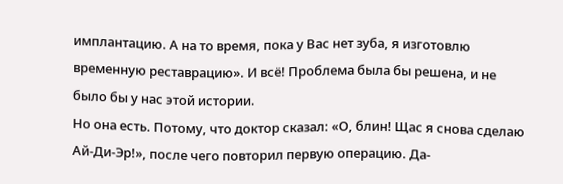имплантацию. А на то время, пока у Вас нет зуба, я изготовлю временную реставрацию». И всё! Проблема была бы решена, и не было бы у нас этой истории.
Но она есть. Потому, что доктор сказал: «О, блин! Щас я снова сделаю Aй-Ди-Эр!», после чего повторил первую операцию. Да-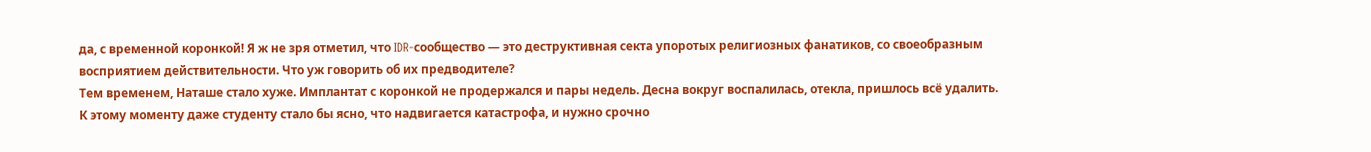да, с временной коронкой! Я ж не зря отметил, что IDR-сообщество — это деструктивная секта упоротых религиозных фанатиков, со своеобразным восприятием действительности. Что уж говорить об их предводителе?
Тем временем, Наташе стало хуже. Имплантат с коронкой не продержался и пары недель. Десна вокруг воспалилась, отекла, пришлось всё удалить. К этому моменту даже студенту стало бы ясно, что надвигается катастрофа, и нужно срочно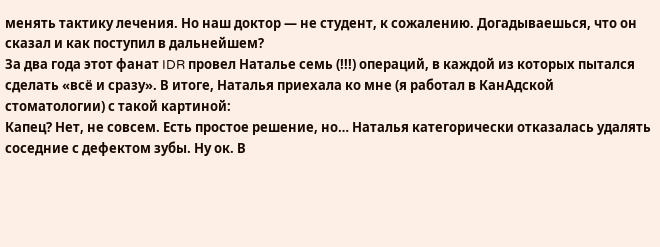менять тактику лечения. Но наш доктор — не студент, к сожалению. Догадываешься, что он сказал и как поступил в дальнейшем?
За два года этот фанат IDR провел Наталье семь (!!!) операций, в каждой из которых пытался сделать «всё и сразу». В итоге, Наталья приехала ко мне (я работал в КанАдской стоматологии) с такой картиной:
Капец? Нет, не совсем. Есть простое решение, но… Наталья категорически отказалась удалять соседние с дефектом зубы. Ну ок. В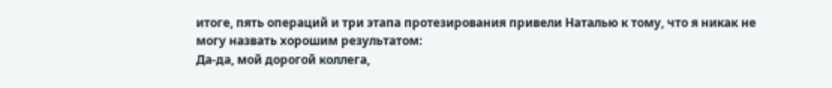итоге, пять операций и три этапа протезирования привели Наталью к тому, что я никак не могу назвать хорошим результатом:
Да-да, мой дорогой коллега,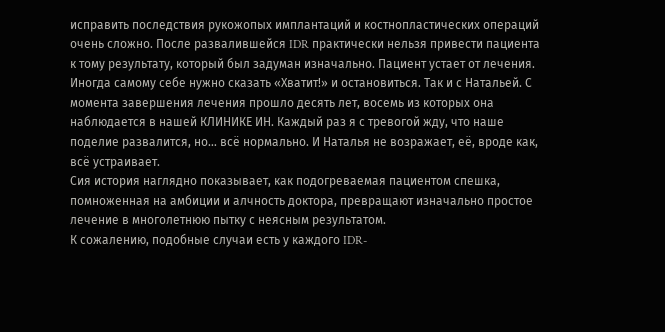исправить последствия рукожопых имплантаций и костнопластических операций очень сложно. После развалившейся IDR практически нельзя привести пациента к тому результату, который был задуман изначально. Пациент устает от лечения. Иногда самому себе нужно сказать «Хватит!» и остановиться. Так и с Натальей. С момента завершения лечения прошло десять лет, восемь из которых она наблюдается в нашей КЛИНИКЕ ИН. Каждый раз я с тревогой жду, что наше поделие развалится, но… всё нормально. И Наталья не возражает, её, вроде как, всё устраивает.
Сия история наглядно показывает, как подогреваемая пациентом спешка, помноженная на амбиции и алчность доктора, превращают изначально простое лечение в многолетнюю пытку с неясным результатом.
К сожалению, подобные случаи есть у каждого IDR-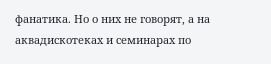фанатика. Но о них не говорят, а на аквадискотеках и семинарах по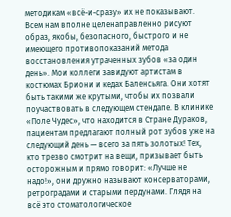методикам «всё-и-сразу» их не показывают. Всем нам вполне целенаправленно рисуют образ, якобы, безопасного, быстрого и не имеющего противопоказаний метода восстановления утраченных зубов «за один день». Мои коллеги завидуют артистам в костюмах Бриони и кедах Баленсьяга. Они хотят быть такими же крутыми, чтобы их позвали поучаствовать в следующем стендапе. В клинике «Поле Чудес», что находится в Стране Дураков, пациентам предлагают полный рот зубов уже на следующий день — всего за пять золотых! Тех, кто трезво смотрит на вещи, призывает быть осторожным и прямо говорит: «Лучше не надо!», они дружно называют консерваторами, ретроградами и старыми пердунами. Глядя на всё это стоматологическое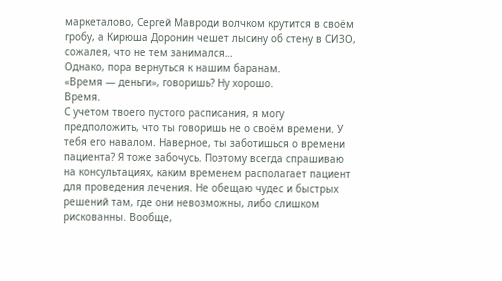маркеталово, Сергей Мавроди волчком крутится в своём гробу, а Кирюша Доронин чешет лысину об стену в СИЗО, сожалея, что не тем занимался…
Однако, пора вернуться к нашим баранам.
«Время — деньги», говоришь? Ну хорошо.
Время.
С учетом твоего пустого расписания, я могу предположить, что ты говоришь не о своём времени. У тебя его навалом. Наверное, ты заботишься о времени пациента? Я тоже забочусь. Поэтому всегда спрашиваю на консультациях, каким временем располагает пациент для проведения лечения. Не обещаю чудес и быстрых решений там, где они невозможны, либо слишком рискованны. Вообще,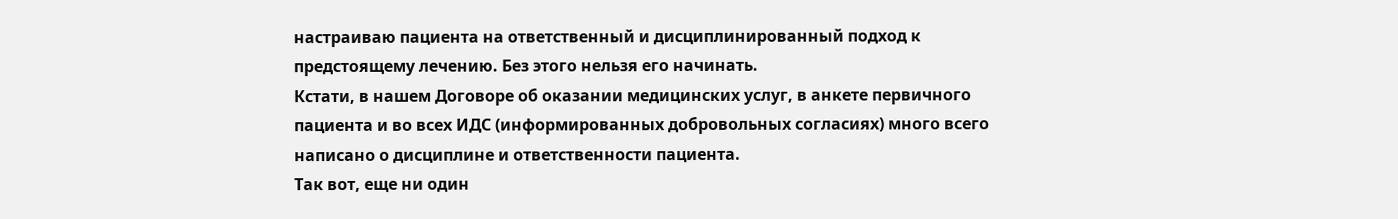настраиваю пациента на ответственный и дисциплинированный подход к предстоящему лечению. Без этого нельзя его начинать.
Кстати, в нашем Договоре об оказании медицинских услуг, в анкете первичного пациента и во всех ИДС (информированных добровольных согласиях) много всего написано о дисциплине и ответственности пациента.
Так вот, еще ни один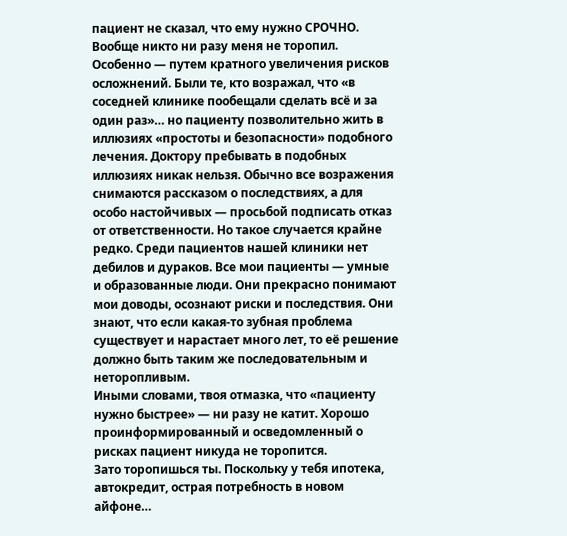пациент не сказал, что ему нужно СРОЧНО. Вообще никто ни разу меня не торопил. Особенно — путем кратного увеличения рисков осложнений. Были те, кто возражал, что «в соседней клинике пообещали сделать всё и за один раз»… но пациенту позволительно жить в иллюзиях «простоты и безопасности» подобного лечения. Доктору пребывать в подобных иллюзиях никак нельзя. Обычно все возражения снимаются рассказом о последствиях, а для особо настойчивых — просьбой подписать отказ от ответственности. Но такое случается крайне редко. Среди пациентов нашей клиники нет дебилов и дураков. Все мои пациенты — умные и образованные люди. Они прекрасно понимают мои доводы, осознают риски и последствия. Они знают, что если какая-то зубная проблема существует и нарастает много лет, то её решение должно быть таким же последовательным и неторопливым.
Иными словами, твоя отмазка, что «пациенту нужно быстрее» — ни разу не катит. Хорошо проинформированный и осведомленный о рисках пациент никуда не торопится.
Зато торопишься ты. Поскольку у тебя ипотека, автокредит, острая потребность в новом айфоне…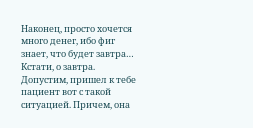Наконец, просто хочется много денег, ибо фиг знает, что будет завтра…
Кстати, о завтра.
Допустим, пришел к тебе пациент вот с такой ситуацией. Причем, она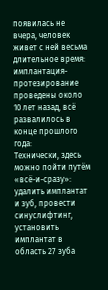появилась не вчера, человек живет с ней весьма длительное время: имплантация-протезирование проведены около 10 лет назад, всё развалилось в конце прошлого года:
Технически, здесь можно пойти путём «всё-и-сразу»: удалить имплантат и зуб, провести синуслифтинг, установить имплантат в область 27 зуба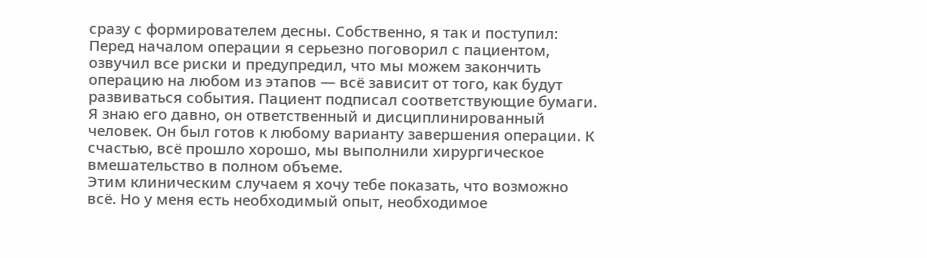сразу с формирователем десны. Собственно, я так и поступил:
Перед началом операции я серьезно поговорил с пациентом, озвучил все риски и предупредил, что мы можем закончить операцию на любом из этапов — всё зависит от того, как будут развиваться события. Пациент подписал соответствующие бумаги. Я знаю его давно, он ответственный и дисциплинированный человек. Он был готов к любому варианту завершения операции. К счастью, всё прошло хорошо, мы выполнили хирургическое вмешательство в полном объеме.
Этим клиническим случаем я хочу тебе показать, что возможно всё. Но у меня есть необходимый опыт, необходимое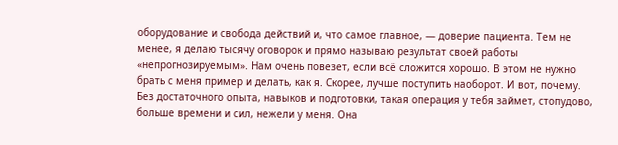оборудование и свобода действий и, что самое главное, — доверие пациента. Тем не менее, я делаю тысячу оговорок и прямо называю результат своей работы «непрогнозируемым». Нам очень повезет, если всё сложится хорошо. В этом не нужно брать с меня пример и делать, как я. Скорее, лучше поступить наоборот. И вот, почему.
Без достаточного опыта, навыков и подготовки, такая операция у тебя займет, стопудово, больше времени и сил, нежели у меня. Она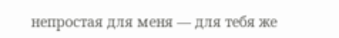непростая для меня — для тебя же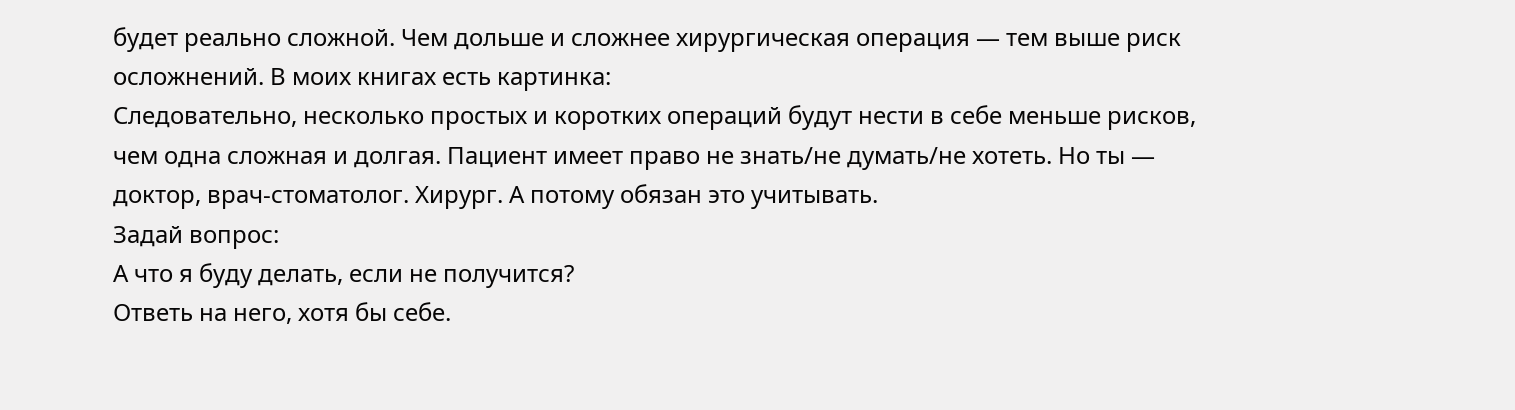будет реально сложной. Чем дольше и сложнее хирургическая операция — тем выше риск осложнений. В моих книгах есть картинка:
Следовательно, несколько простых и коротких операций будут нести в себе меньше рисков, чем одна сложная и долгая. Пациент имеет право не знать/не думать/не хотеть. Но ты — доктор, врач-стоматолог. Хирург. А потому обязан это учитывать.
Задай вопрос:
А что я буду делать, если не получится?
Ответь на него, хотя бы себе.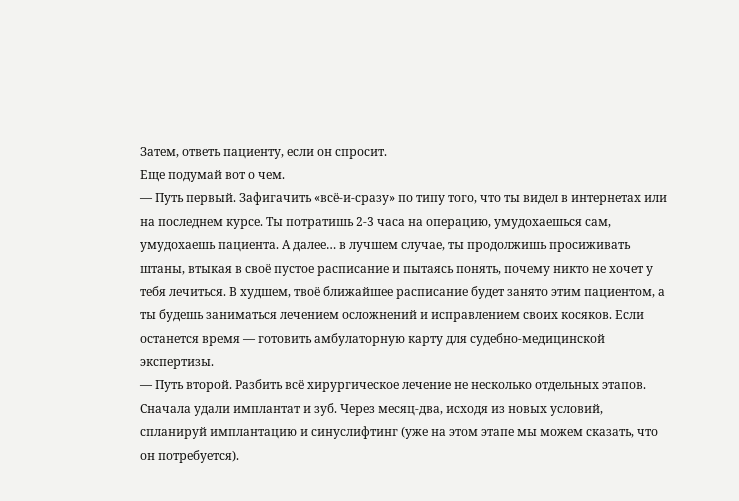Затем, ответь пациенту, если он спросит.
Еще подумай вот о чем.
— Путь первый. Зафигачить «всё-и-сразу» по типу того, что ты видел в интернетах или на последнем курсе. Ты потратишь 2-3 часа на операцию, умудохаешься сам, умудохаешь пациента. А далее… в лучшем случае, ты продолжишь просиживать штаны, втыкая в своё пустое расписание и пытаясь понять, почему никто не хочет у тебя лечиться. В худшем, твоё ближайшее расписание будет занято этим пациентом, а ты будешь заниматься лечением осложнений и исправлением своих косяков. Если останется время — готовить амбулаторную карту для судебно-медицинской экспертизы.
— Путь второй. Разбить всё хирургическое лечение не несколько отдельных этапов. Сначала удали имплантат и зуб. Через месяц-два, исходя из новых условий, спланируй имплантацию и синуслифтинг (уже на этом этапе мы можем сказать, что он потребуется).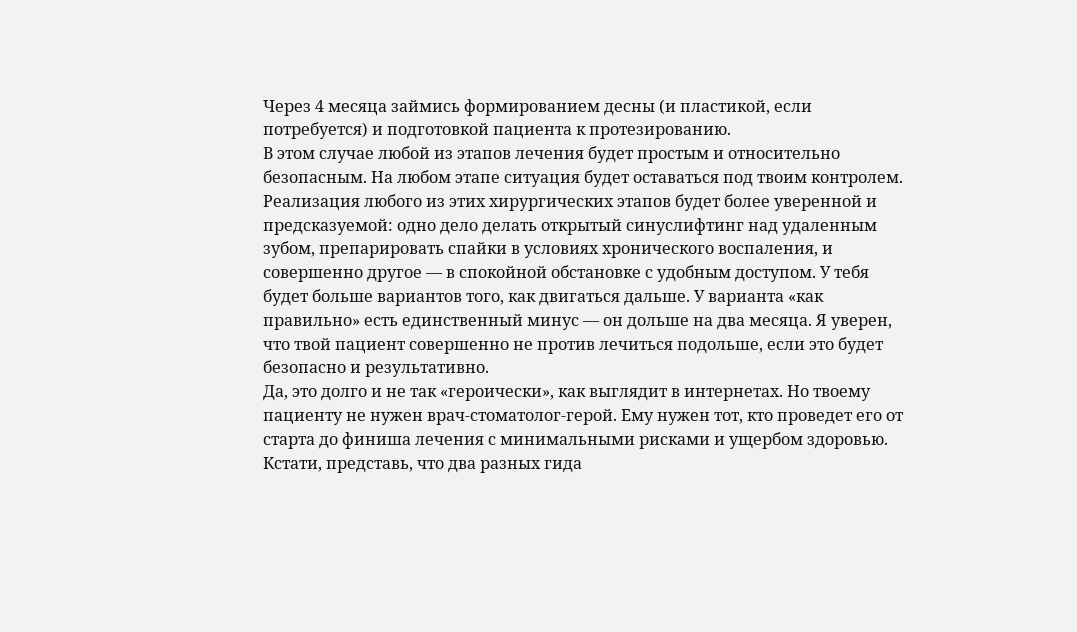Через 4 месяца займись формированием десны (и пластикой, если потребуется) и подготовкой пациента к протезированию.
В этом случае любой из этапов лечения будет простым и относительно безопасным. На любом этапе ситуация будет оставаться под твоим контролем. Реализация любого из этих хирургических этапов будет более уверенной и предсказуемой: одно дело делать открытый синуслифтинг над удаленным зубом, препарировать спайки в условиях хронического воспаления, и совершенно другое — в спокойной обстановке с удобным доступом. У тебя будет больше вариантов того, как двигаться дальше. У варианта «как правильно» есть единственный минус — он дольше на два месяца. Я уверен, что твой пациент совершенно не против лечиться подольше, если это будет безопасно и результативно.
Да, это долго и не так «героически», как выглядит в интернетах. Но твоему пациенту не нужен врач-стоматолог-герой. Ему нужен тот, кто проведет его от старта до финиша лечения с минимальными рисками и ущербом здоровью.
Кстати, представь, что два разных гида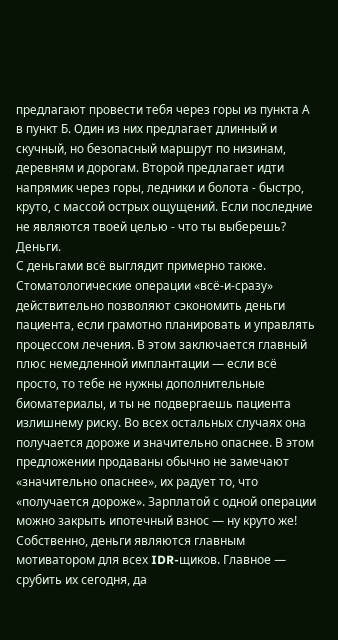предлагают провести тебя через горы из пункта А в пункт Б. Один из них предлагает длинный и скучный, но безопасный маршрут по низинам, деревням и дорогам. Второй предлагает идти напрямик через горы, ледники и болота - быстро, круто, с массой острых ощущений. Если последние не являются твоей целью - что ты выберешь?
Деньги.
С деньгами всё выглядит примерно также.
Стоматологические операции «всё-и-сразу» действительно позволяют сэкономить деньги пациента, если грамотно планировать и управлять процессом лечения. В этом заключается главный плюс немедленной имплантации — если всё просто, то тебе не нужны дополнительные биоматериалы, и ты не подвергаешь пациента излишнему риску. Во всех остальных случаях она получается дороже и значительно опаснее. В этом предложении продаваны обычно не замечают «значительно опаснее», их радует то, что «получается дороже». Зарплатой с одной операции можно закрыть ипотечный взнос — ну круто же! Собственно, деньги являются главным мотиватором для всех IDR-щиков. Главное — срубить их сегодня, да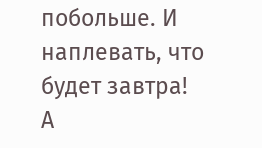побольше. И наплевать, что будет завтра!
А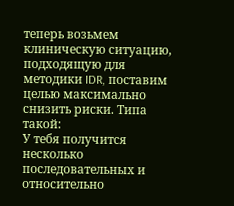теперь возьмем клиническую ситуацию, подходящую для методики IDR, поставим целью максимально снизить риски. Типа такой:
У тебя получится несколько последовательных и относительно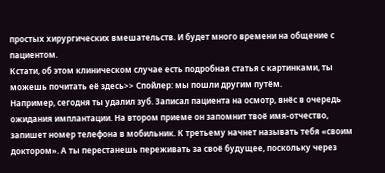простых хирургических вмешательств. И будет много времени на общение с пациентом.
Кстати, об этом клиническом случае есть подробная статья с картинками, ты можешь почитать её здесь>> Спойлер: мы пошли другим путём.
Например, сегодня ты удалил зуб. Записал пациента на осмотр, внёс в очередь ожидания имплантации. На втором приеме он запомнит твоё имя-отчество, запишет номер телефона в мобильник. К третьему начнет называть тебя «своим доктором». А ты перестанешь переживать за своё будущее, поскольку через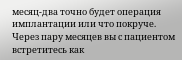месяц-два точно будет операция имплантации или что покруче.
Через пару месяцев вы с пациентом встретитесь как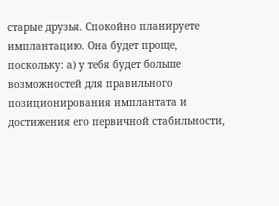старые друзья. Cпокойно планируете имплантацию. Она будет проще, поскольку: а) у тебя будет больше возможностей для правильного позиционирования имплантата и достижения его первичной стабильности,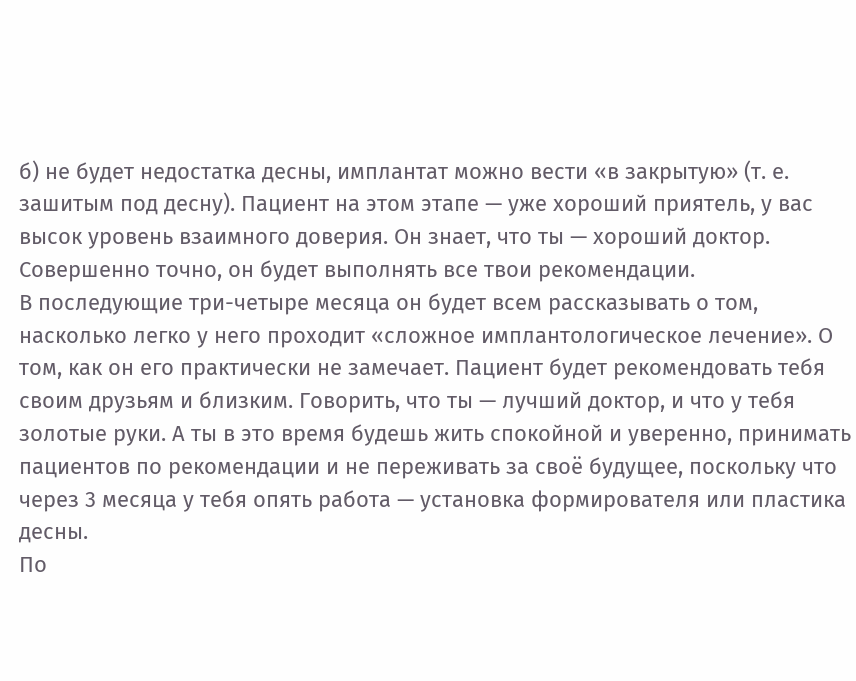б) не будет недостатка десны, имплантат можно вести «в закрытую» (т. е. зашитым под десну). Пациент на этом этапе — уже хороший приятель, у вас высок уровень взаимного доверия. Он знает, что ты — хороший доктор. Совершенно точно, он будет выполнять все твои рекомендации.
В последующие три-четыре месяца он будет всем рассказывать о том, насколько легко у него проходит «сложное имплантологическое лечение». О том, как он его практически не замечает. Пациент будет рекомендовать тебя своим друзьям и близким. Говорить, что ты — лучший доктор, и что у тебя золотые руки. А ты в это время будешь жить спокойной и уверенно, принимать пациентов по рекомендации и не переживать за своё будущее, поскольку что через 3 месяца у тебя опять работа — установка формирователя или пластика десны.
По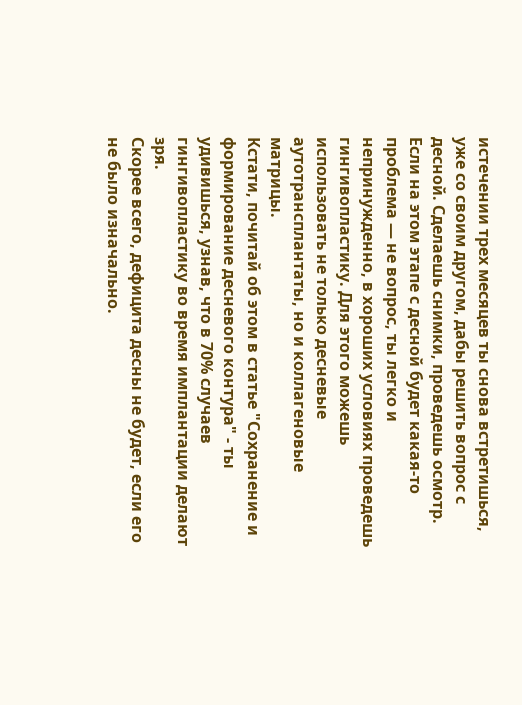истечении трех месяцев ты снова встретишься, уже со своим другом, дабы решить вопрос с десной. Сделаешь снимки, проведешь осмотр. Если на этом этапе с десной будет какая-то проблема — не вопрос, ты легко и непринужденно, в хороших условиях проведешь гингивопластику. Для этого можешь использовать не только десневые аутотрансплантаты, но и коллагеновые матрицы.
Кстати, почитай об этом в статье "Сохранение и формирование десневого контура" - ты удивишься, узнав, что в 70% случаев гингивопластику во время имплантации делают зря.
Скорее всего, дефицита десны не будет, если его не было изначально.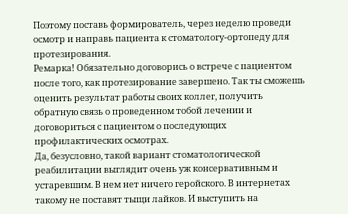Поэтому поставь формирователь, через неделю проведи осмотр и направь пациента к стоматологу-ортопеду для протезирования.
Ремарка! Обязательно договорись о встрече с пациентом после того, как протезирование завершено. Так ты сможешь оценить результат работы своих коллег, получить обратную связь о проведенном тобой лечении и договориться с пациентом о последующих профилактических осмотрах.
Да, безусловно, такой вариант стоматологической реабилитации выглядит очень уж консервативным и устаревшим. В нем нет ничего геройского. В интернетах такому не поставят тыщи лайков. И выступить на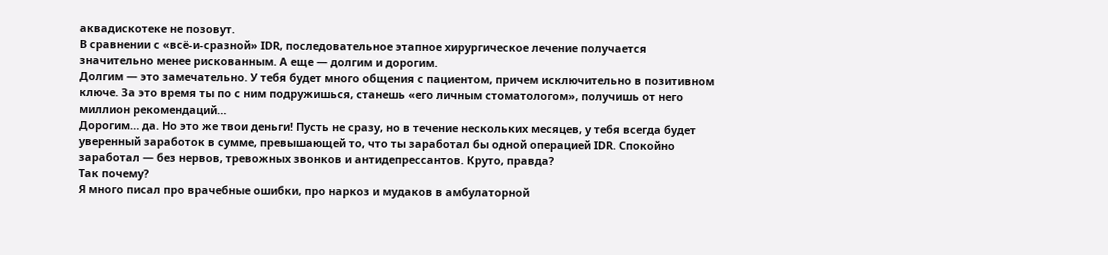аквадискотеке не позовут.
В сравнении с «всё-и-сразной» IDR, последовательное этапное хирургическое лечение получается значительно менее рискованным. А еще — долгим и дорогим.
Долгим — это замечательно. У тебя будет много общения с пациентом, причем исключительно в позитивном ключе. За это время ты по с ним подружишься, станешь «его личным стоматологом», получишь от него миллион рекомендаций…
Дорогим… да. Но это же твои деньги! Пусть не сразу, но в течение нескольких месяцев, у тебя всегда будет уверенный заработок в сумме, превышающей то, что ты заработал бы одной операцией IDR. Спокойно заработал — без нервов, тревожных звонков и антидепрессантов. Круто, правда?
Так почему?
Я много писал про врачебные ошибки, про наркоз и мудаков в амбулаторной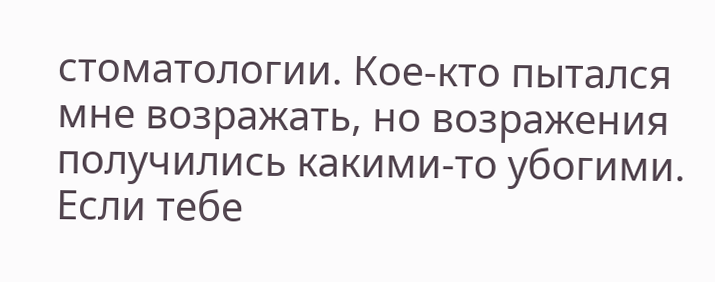стоматологии. Кое-кто пытался мне возражать, но возражения получились какими-то убогими. Если тебе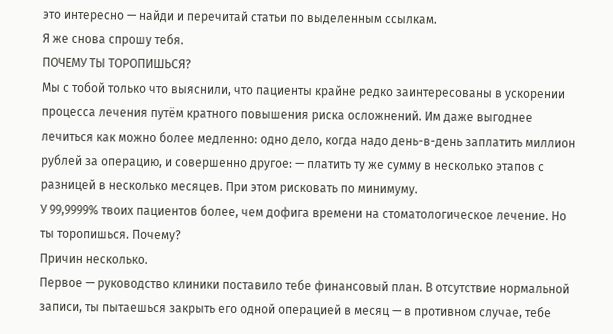это интересно — найди и перечитай статьи по выделенным ссылкам.
Я же снова спрошу тебя.
ПОЧЕМУ ТЫ ТОРОПИШЬСЯ?
Мы с тобой только что выяснили, что пациенты крайне редко заинтересованы в ускорении процесса лечения путём кратного повышения риска осложнений. Им даже выгоднее лечиться как можно более медленно: одно дело, когда надо день-в-день заплатить миллион рублей за операцию, и совершенно другое: — платить ту же сумму в несколько этапов с разницей в несколько месяцев. При этом рисковать по минимуму.
У 99,9999% твоих пациентов более, чем дофига времени на стоматологическое лечение. Но ты торопишься. Почему?
Причин несколько.
Первое — руководство клиники поставило тебе финансовый план. В отсутствие нормальной записи, ты пытаешься закрыть его одной операцией в месяц — в противном случае, тебе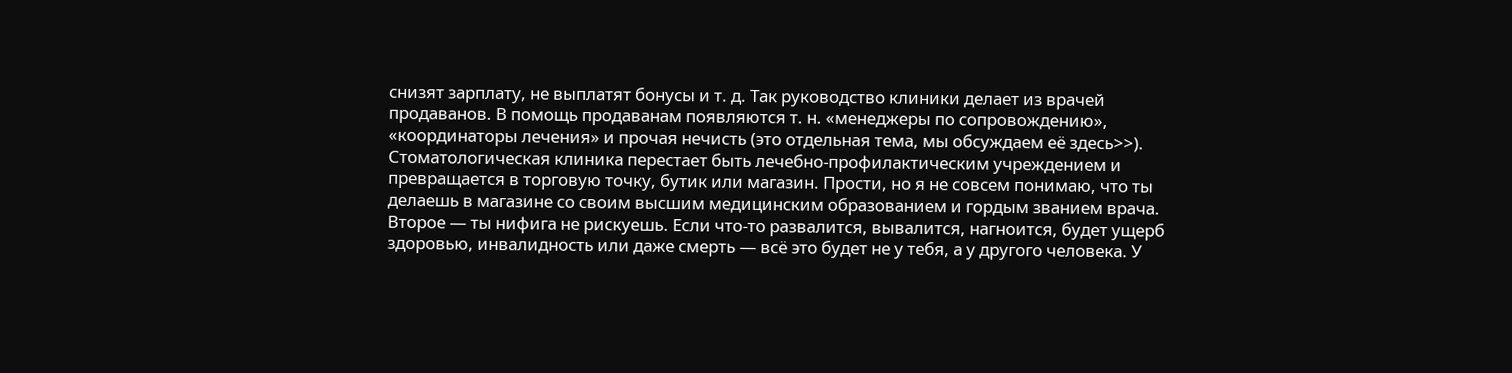снизят зарплату, не выплатят бонусы и т. д. Так руководство клиники делает из врачей продаванов. В помощь продаванам появляются т. н. «менеджеры по сопровождению», «координаторы лечения» и прочая нечисть (это отдельная тема, мы обсуждаем её здесь>>). Стоматологическая клиника перестает быть лечебно-профилактическим учреждением и превращается в торговую точку, бутик или магазин. Прости, но я не совсем понимаю, что ты делаешь в магазине со своим высшим медицинским образованием и гордым званием врача.
Второе — ты нифига не рискуешь. Если что-то развалится, вывалится, нагноится, будет ущерб здоровью, инвалидность или даже смерть — всё это будет не у тебя, а у другого человека. У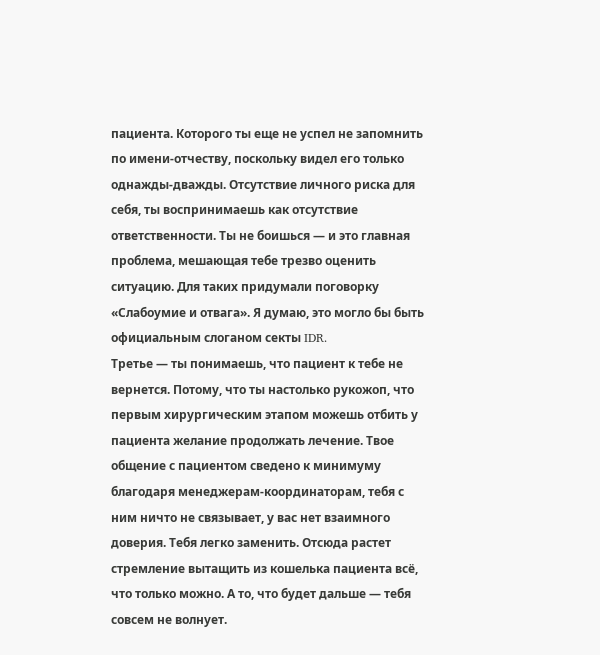пациента. Которого ты еще не успел не запомнить по имени-отчеству, поскольку видел его только однажды-дважды. Отсутствие личного риска для себя, ты воспринимаешь как отсутствие ответственности. Ты не боишься — и это главная проблема, мешающая тебе трезво оценить ситуацию. Для таких придумали поговорку «Слабоумие и отвага». Я думаю, это могло бы быть официальным слоганом секты IDR.
Третьe — ты понимаешь, что пациент к тебе не вернется. Потому, что ты настолько рукожоп, что первым хирургическим этапом можешь отбить у пациента желание продолжать лечение. Твое общение с пациентом сведено к минимуму благодаря менеджерам-координаторам, тебя с ним ничто не связывает, у вас нет взаимного доверия. Тебя легко заменить. Отсюда растет стремление вытащить из кошелька пациента всё, что только можно. А то, что будет дальше — тебя совсем не волнует.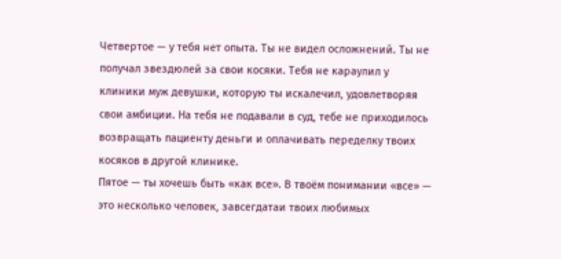Четвертое — у тебя нет опыта. Ты не видел осложнений. Ты не получал звездюлей за свои косяки. Тебя не караулил у клиники муж девушки, которую ты искалечил, удовлетворяя свои амбиции. На тебя не подавали в суд, тебе не приходилось возвращать пациенту деньги и оплачивать переделку твоих косяков в другой клинике.
Пятое — ты хочешь быть «как все». В твоём понимании «все» — это несколько человек, завсегдатаи твоих любимых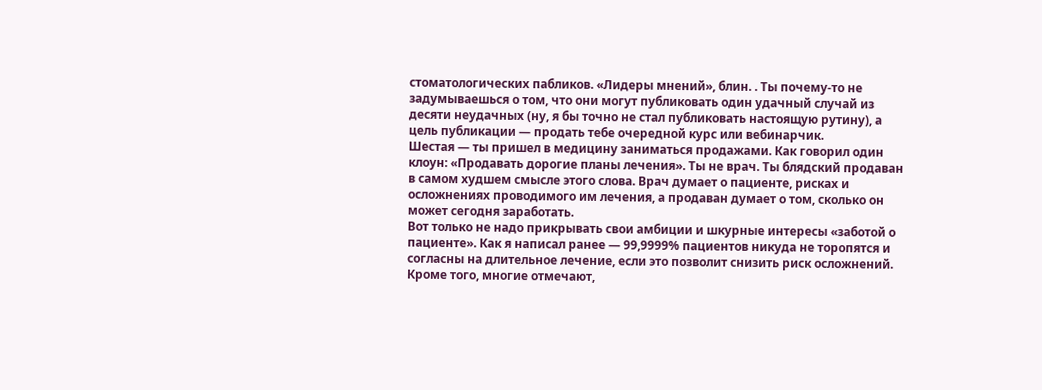стоматологических пабликов. «Лидеры мнений», блин. . Ты почему-то не задумываешься о том, что они могут публиковать один удачный случай из десяти неудачных (ну, я бы точно не стал публиковать настоящую рутину), а цель публикации — продать тебе очередной курс или вебинарчик.
Шестая — ты пришел в медицину заниматься продажами. Как говорил один клоун: «Продавать дорогие планы лечения». Ты не врач. Ты блядский продаван в самом худшем смысле этого слова. Врач думает о пациенте, рисках и осложнениях проводимого им лечения, а продаван думает о том, сколько он может сегодня заработать.
Вот только не надо прикрывать свои амбиции и шкурные интересы «заботой о пациенте». Как я написал ранее — 99,9999% пациентов никуда не торопятся и согласны на длительное лечение, если это позволит снизить риск осложнений. Кроме того, многие отмечают,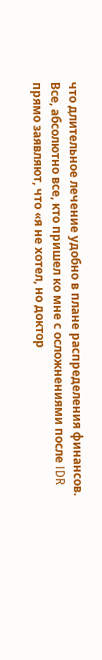что длительное лечение удобно в плане распределения финансов. Все, абсолютно все, кто пришел ко мне с осложнениями после IDR прямо заявляют, что «я не хотел, но доктор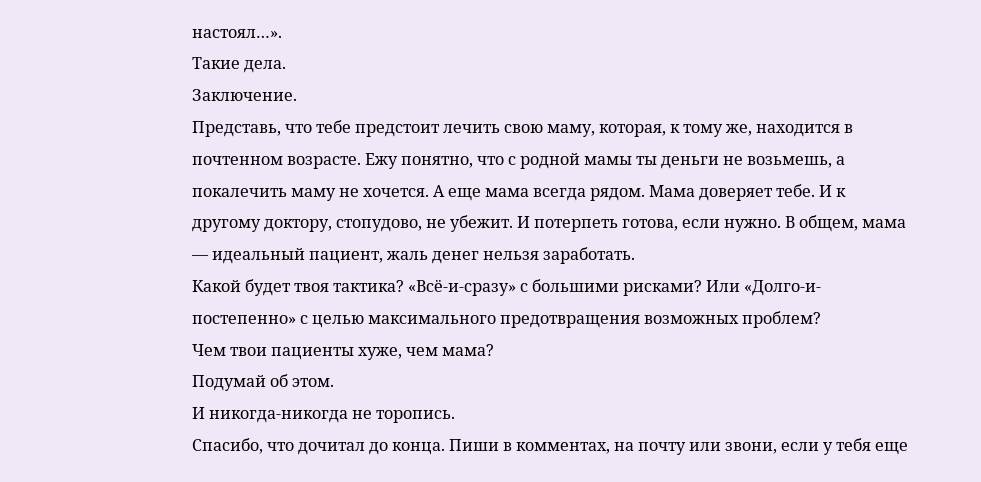настоял…».
Такие дела.
Заключение.
Представь, что тебе предстоит лечить свою маму, которая, к тому же, находится в почтенном возрасте. Ежу понятно, что с родной мамы ты деньги не возьмешь, а покалечить маму не хочется. А еще мама всегда рядом. Мама доверяет тебе. И к другому доктору, стопудово, не убежит. И потерпеть готова, если нужно. В общем, мама — идеальный пациент, жаль денег нельзя заработать.
Какой будет твоя тактика? «Всё-и-сразу» с большими рисками? Или «Долго-и-постепенно» с целью максимального предотвращения возможных проблем?
Чем твои пациенты хуже, чем мама?
Подумай об этом.
И никогда-никогда не торопись.
Спасибо, что дочитал до конца. Пиши в комментах, на почту или звони, если у тебя еще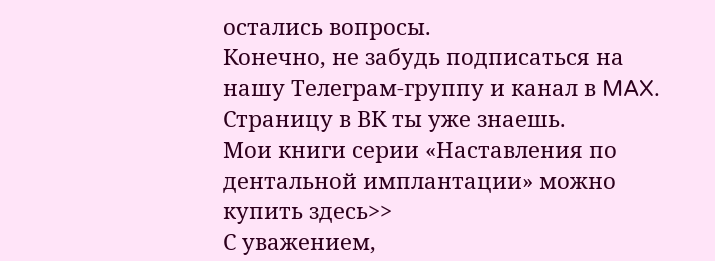остались вопросы.
Конечно, не забудь подписаться на нашу Телеграм-группу и канал в MAX. Страницу в ВК ты уже знаешь.
Мои книги серии «Наставления по дентальной имплантации» можно купить здесь>>
С уважением,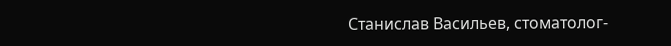Станислав Васильев, стоматолог-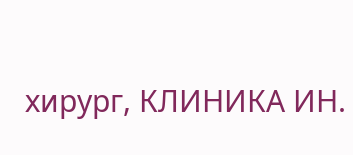хирург, КЛИНИКА ИН.